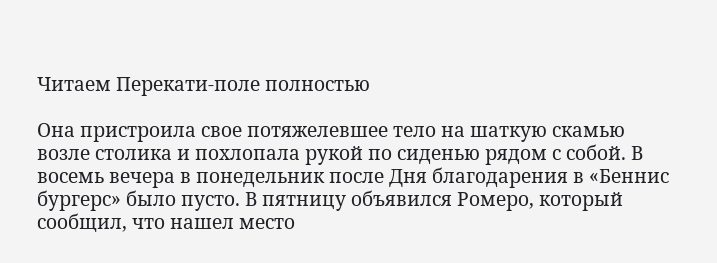Читаем Перекати-поле полностью

Она пристроила свое потяжелевшее тело на шаткую скамью возле столика и похлопала рукой по сиденью рядом с собой. В восемь вечера в понедельник после Дня благодарения в «Беннис бургерс» было пусто. В пятницу объявился Ромеро, который сообщил, что нашел место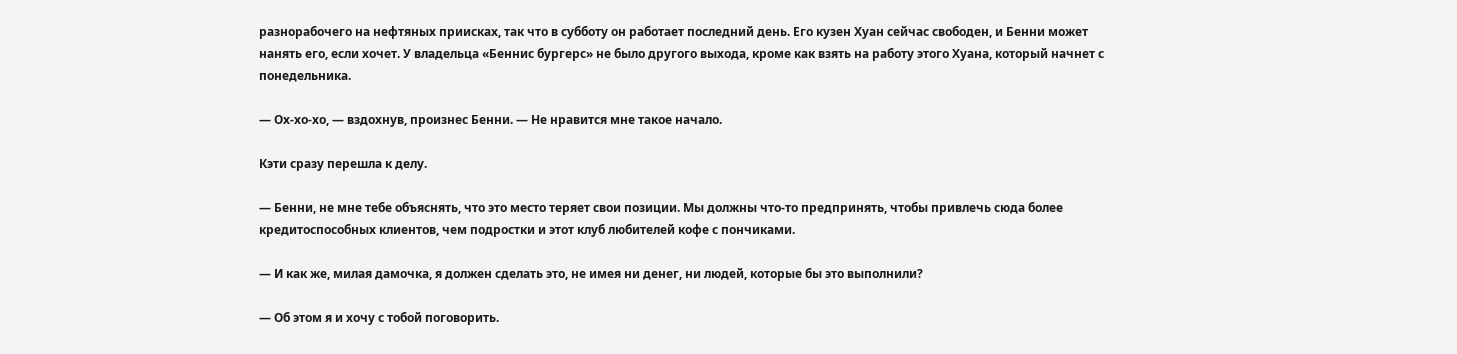разнорабочего на нефтяных приисках, так что в субботу он работает последний день. Его кузен Хуан сейчас свободен, и Бенни может нанять его, если хочет. У владельца «Беннис бургерс» не было другого выхода, кроме как взять на работу этого Хуана, который начнет с понедельника.

— Ох-хо-хо, — вздохнув, произнес Бенни. — Не нравится мне такое начало.

Кэти сразу перешла к делу.

— Бенни, не мне тебе объяснять, что это место теряет свои позиции. Мы должны что-то предпринять, чтобы привлечь сюда более кредитоспособных клиентов, чем подростки и этот клуб любителей кофе с пончиками.

— И как же, милая дамочка, я должен сделать это, не имея ни денег, ни людей, которые бы это выполнили?

— Об этом я и хочу с тобой поговорить.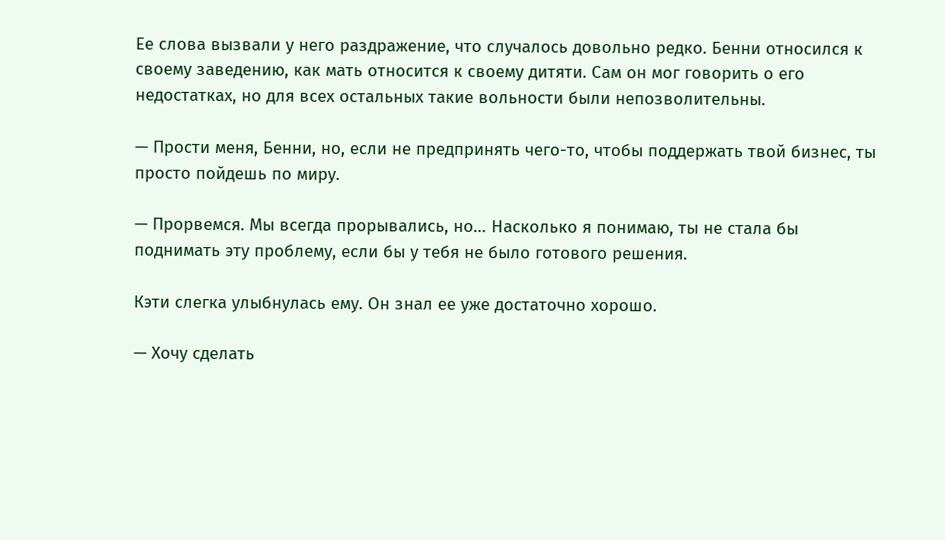Ее слова вызвали у него раздражение, что случалось довольно редко. Бенни относился к своему заведению, как мать относится к своему дитяти. Сам он мог говорить о его недостатках, но для всех остальных такие вольности были непозволительны.

— Прости меня, Бенни, но, если не предпринять чего-то, чтобы поддержать твой бизнес, ты просто пойдешь по миру.

— Прорвемся. Мы всегда прорывались, но… Насколько я понимаю, ты не стала бы поднимать эту проблему, если бы у тебя не было готового решения.

Кэти слегка улыбнулась ему. Он знал ее уже достаточно хорошо.

— Хочу сделать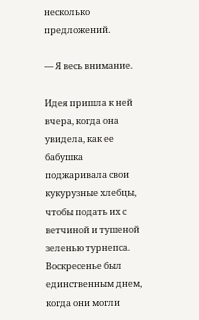несколько предложений.

— Я весь внимание.

Идея пришла к ней вчера, когда она увидела, как ее бабушка поджаривала свои кукурузные хлебцы, чтобы подать их с ветчиной и тушеной зеленью турнепса. Воскресенье был единственным днем, когда они могли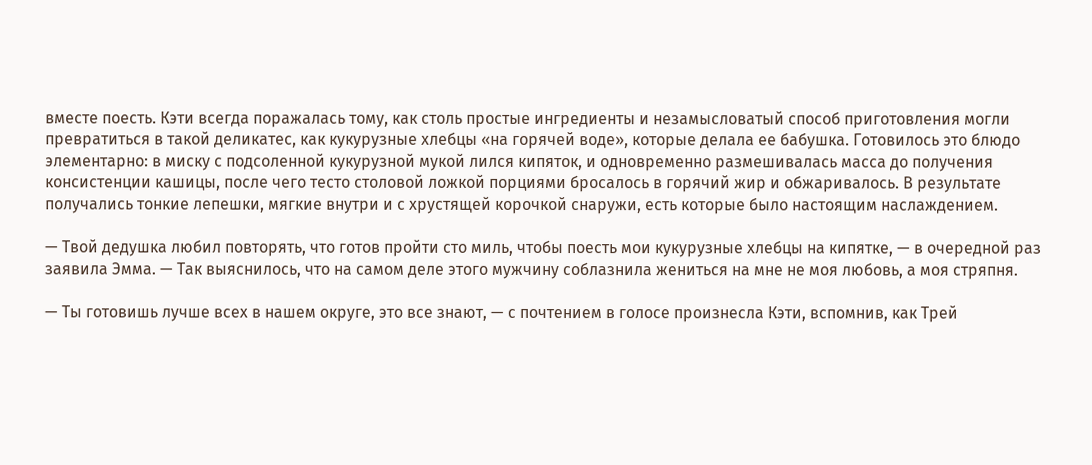вместе поесть. Кэти всегда поражалась тому, как столь простые ингредиенты и незамысловатый способ приготовления могли превратиться в такой деликатес, как кукурузные хлебцы «на горячей воде», которые делала ее бабушка. Готовилось это блюдо элементарно: в миску с подсоленной кукурузной мукой лился кипяток, и одновременно размешивалась масса до получения консистенции кашицы, после чего тесто столовой ложкой порциями бросалось в горячий жир и обжаривалось. В результате получались тонкие лепешки, мягкие внутри и с хрустящей корочкой снаружи, есть которые было настоящим наслаждением.

— Твой дедушка любил повторять, что готов пройти сто миль, чтобы поесть мои кукурузные хлебцы на кипятке, — в очередной раз заявила Эмма. — Так выяснилось, что на самом деле этого мужчину соблазнила жениться на мне не моя любовь, а моя стряпня.

— Ты готовишь лучше всех в нашем округе, это все знают, — с почтением в голосе произнесла Кэти, вспомнив, как Трей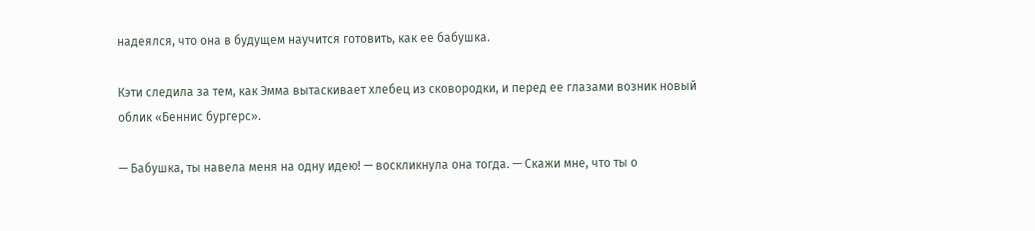надеялся, что она в будущем научится готовить, как ее бабушка.

Кэти следила за тем, как Эмма вытаскивает хлебец из сковородки, и перед ее глазами возник новый облик «Беннис бургерс».

— Бабушка, ты навела меня на одну идею! — воскликнула она тогда. — Скажи мне, что ты о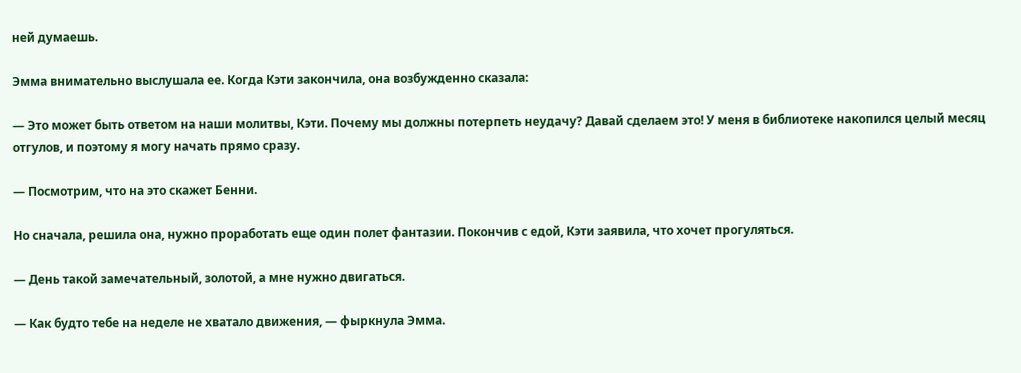ней думаешь.

Эмма внимательно выслушала ее. Когда Кэти закончила, она возбужденно сказала:

— Это может быть ответом на наши молитвы, Кэти. Почему мы должны потерпеть неудачу? Давай сделаем это! У меня в библиотеке накопился целый месяц отгулов, и поэтому я могу начать прямо сразу.

— Посмотрим, что на это скажет Бенни.

Но сначала, решила она, нужно проработать еще один полет фантазии. Покончив с едой, Кэти заявила, что хочет прогуляться.

— День такой замечательный, золотой, а мне нужно двигаться.

— Как будто тебе на неделе не хватало движения, — фыркнула Эмма.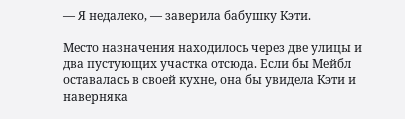— Я недалеко, — заверила бабушку Кэти.

Место назначения находилось через две улицы и два пустующих участка отсюда. Если бы Мейбл оставалась в своей кухне, она бы увидела Кэти и наверняка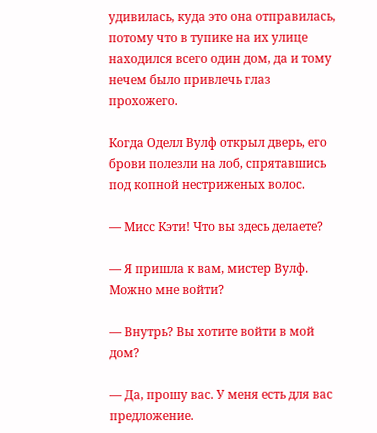удивилась, куда это она отправилась, потому что в тупике на их улице находился всего один дом, да и тому нечем было привлечь глаз прохожего.

Когда Оделл Вулф открыл дверь, его брови полезли на лоб, спрятавшись под копной нестриженых волос.

— Мисс Кэти! Что вы здесь делаете?

— Я пришла к вам, мистер Вулф. Можно мне войти?

— Внутрь? Вы хотите войти в мой дом?

— Да, прошу вас. У меня есть для вас предложение.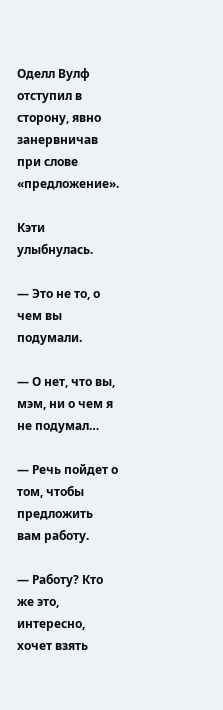Оделл Вулф отступил в сторону, явно занервничав при слове «предложение».

Кэти улыбнулась.

— Это не то, о чем вы подумали.

— О нет, что вы, мэм, ни о чем я не подумал…

— Речь пойдет о том, чтобы предложить вам работу.

— Работу? Кто же это, интересно, хочет взять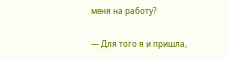меня на работу?

— Для того я и пришла,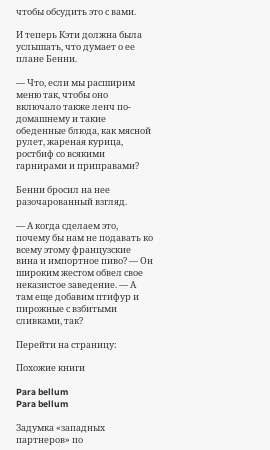чтобы обсудить это с вами.

И теперь Кэти должна была услышать, что думает о ее плане Бенни.

— Что, если мы расширим меню так, чтобы оно включало также ленч по-домашнему и такие обеденные блюда, как мясной рулет, жареная курица, ростбиф со всякими гарнирами и приправами?

Бенни бросил на нее разочарованный взгляд.

— А когда сделаем это, почему бы нам не подавать ко всему этому французские вина и импортное пиво? — Он широким жестом обвел свое неказистое заведение. — А там еще добавим птифур и пирожные с взбитыми сливками, так?

Перейти на страницу:

Похожие книги

Para bellum
Para bellum

Задумка «западных партнеров» по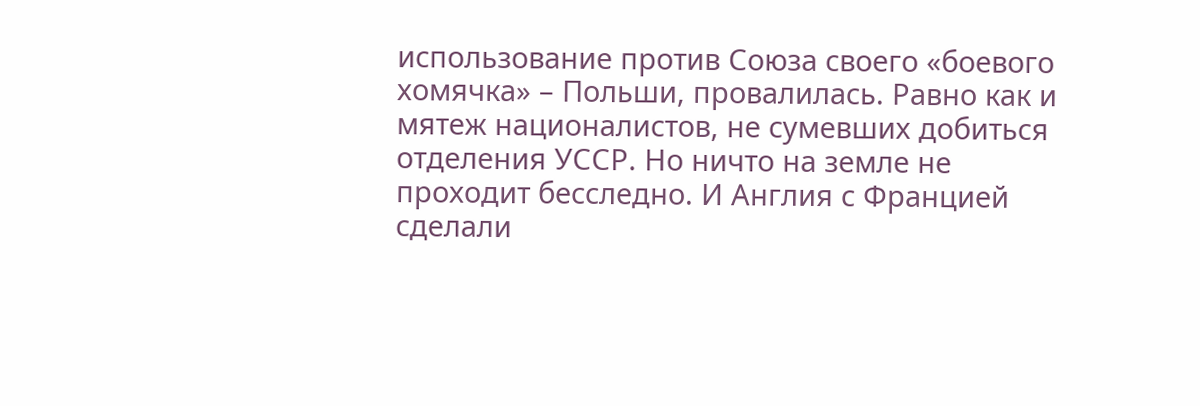использование против Союза своего «боевого хомячка» – Польши, провалилась. Равно как и мятеж националистов, не сумевших добиться отделения УССР. Но ничто на земле не проходит бесследно. И Англия с Францией сделали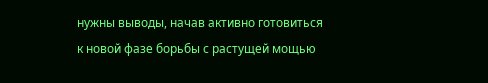нужны выводы, начав активно готовиться к новой фазе борьбы с растущей мощью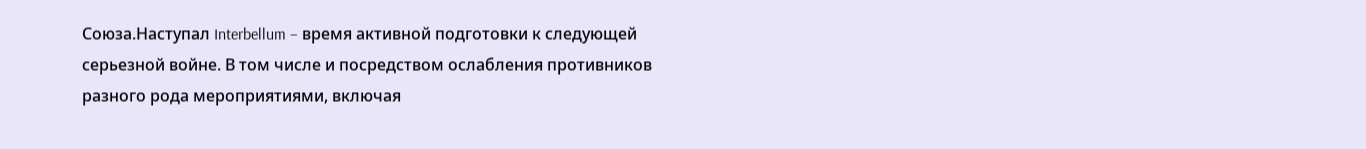Союза.Наступал Interbellum – время активной подготовки к следующей серьезной войне. В том числе и посредством ослабления противников разного рода мероприятиями, включая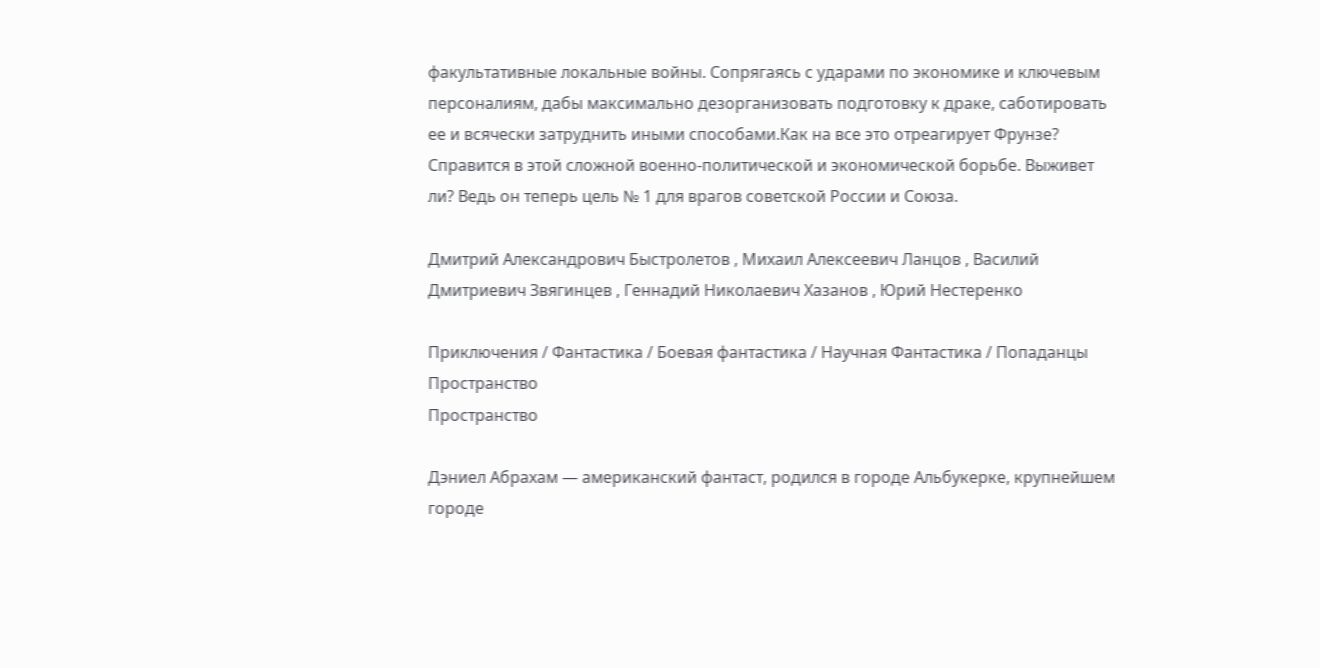факультативные локальные войны. Сопрягаясь с ударами по экономике и ключевым персоналиям, дабы максимально дезорганизовать подготовку к драке, саботировать ее и всячески затруднить иными способами.Как на все это отреагирует Фрунзе? Справится в этой сложной военно-политической и экономической борьбе. Выживет ли? Ведь он теперь цель № 1 для врагов советской России и Союза.

Дмитрий Александрович Быстролетов , Михаил Алексеевич Ланцов , Василий Дмитриевич Звягинцев , Геннадий Николаевич Хазанов , Юрий Нестеренко

Приключения / Фантастика / Боевая фантастика / Научная Фантастика / Попаданцы
Пространство
Пространство

Дэниел Абрахам — американский фантаст, родился в городе Альбукерке, крупнейшем городе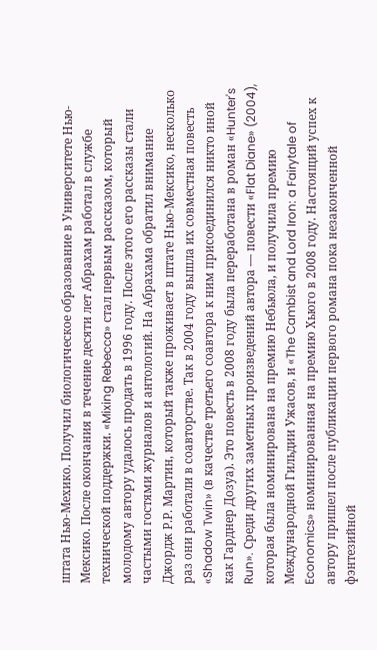штата Нью-Мехико. Получил биологическое образование в Университете Нью-Мексико. После окончания в течение десяти лет Абрахам работал в службе технической поддержки. «Mixing Rebecca» стал первым рассказом, который молодому автору удалось продать в 1996 году. После этого его рассказы стали частыми гостями журналов и антологий. На Абрахама обратил внимание Джордж Р.Р. Мартин, который также проживает в штате Нью-Мексико, несколько раз они работали в соавторстве. Так в 2004 году вышла их совместная повесть «Shadow Twin» (в качестве третьего соавтора к ним присоединился никто иной как Гарднер Дозуа). Это повесть в 2008 году была переработана в роман «Hunter's Run». Среди других заметных произведений автора — повести «Flat Diane» (2004), которая была номинирована на премию Небьюла, и получила премию Международной Гильдии Ужасов, и «The Cambist and Lord Iron: a Fairytale of Economics» номинированная на премию Хьюго в 2008 году. Настоящий успех к автору пришел после публикации первого романа пока незаконченной фэнтезийной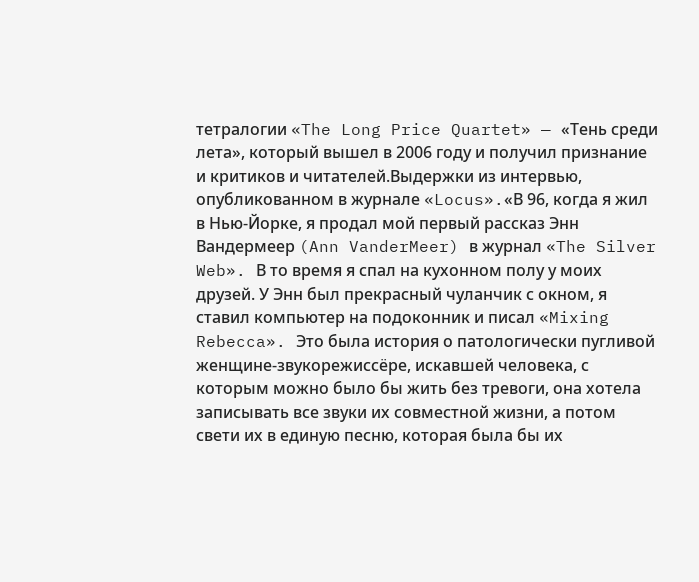тетралогии «The Long Price Quartet» — «Тень среди лета», который вышел в 2006 году и получил признание и критиков и читателей.Выдержки из интервью, опубликованном в журнале «Locus».«В 96, когда я жил в Нью-Йорке, я продал мой первый рассказ Энн Вандермеер (Ann VanderMeer) в журнал «The Silver Web». В то время я спал на кухонном полу у моих друзей. У Энн был прекрасный чуланчик с окном, я ставил компьютер на подоконник и писал «Mixing Rebecca». Это была история о патологически пугливой женщине-звукорежиссёре, искавшей человека, с которым можно было бы жить без тревоги, она хотела записывать все звуки их совместной жизни, а потом свети их в единую песню, которая была бы их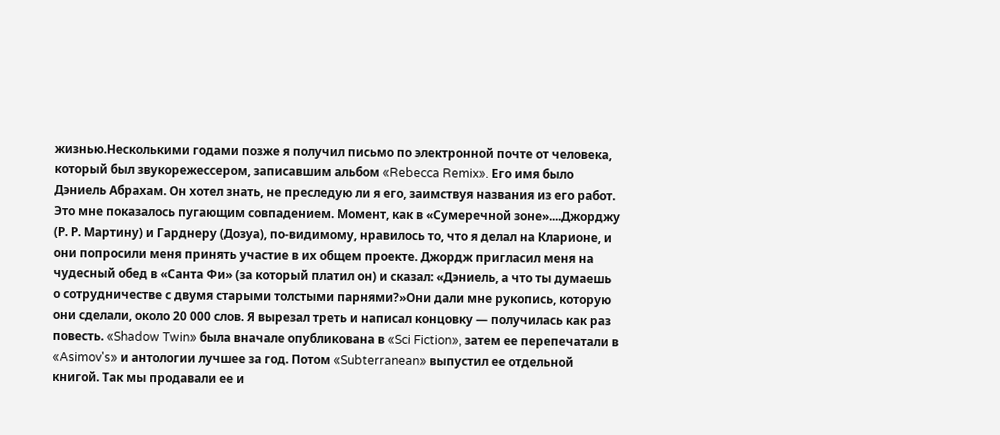жизнью.Несколькими годами позже я получил письмо по электронной почте от человека, который был звукорежессером, записавшим альбом «Rebecca Remix». Его имя было Дэниель Абрахам. Он хотел знать, не преследую ли я его, заимствуя названия из его работ. Это мне показалось пугающим совпадением. Момент, как в «Сумеречной зоне»....Джорджу (Р. Р. Мартину) и Гарднеру (Дозуа), по-видимому, нравилось то, что я делал на Кларионе, и они попросили меня принять участие в их общем проекте. Джордж пригласил меня на чудесный обед в «Санта Фи» (за который платил он) и сказал: «Дэниель, а что ты думаешь о сотрудничестве с двумя старыми толстыми парнями?»Они дали мне рукопись, которую они сделали, около 20 000 слов. Я вырезал треть и написал концовку — получилась как раз повесть. «Shadow Twin» была вначале опубликована в «Sci Fiction», затем ее перепечатали в «Asimov's» и антологии лучшее за год. Потом «Subterranean» выпустил ее отдельной книгой. Так мы продавали ее и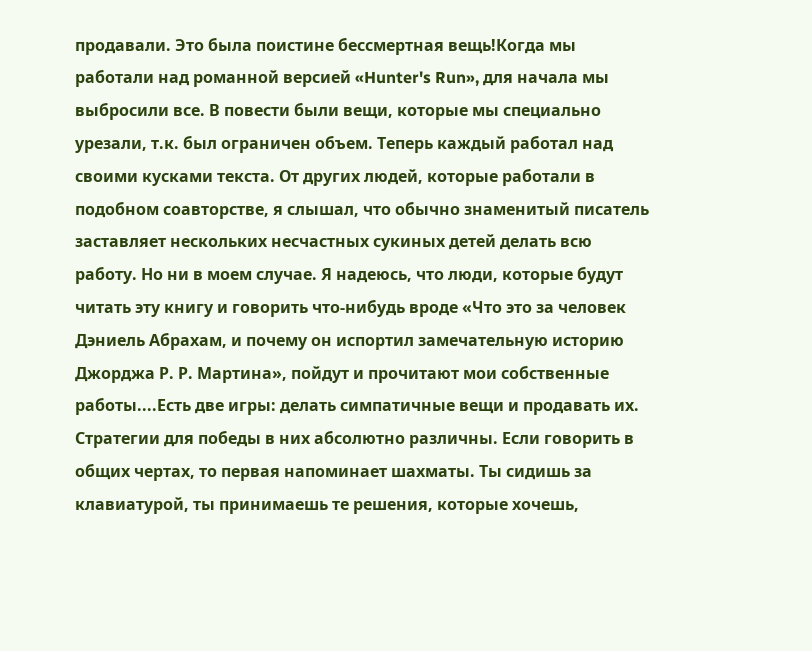продавали. Это была поистине бессмертная вещь!Когда мы работали над романной версией «Hunter's Run», для начала мы выбросили все. В повести были вещи, которые мы специально урезали, т.к. был ограничен объем. Теперь каждый работал над своими кусками текста. От других людей, которые работали в подобном соавторстве, я слышал, что обычно знаменитый писатель заставляет нескольких несчастных сукиных детей делать всю работу. Но ни в моем случае. Я надеюсь, что люди, которые будут читать эту книгу и говорить что-нибудь вроде «Что это за человек Дэниель Абрахам, и почему он испортил замечательную историю Джорджа Р. Р. Мартина», пойдут и прочитают мои собственные работы....Есть две игры: делать симпатичные вещи и продавать их. Стратегии для победы в них абсолютно различны. Если говорить в общих чертах, то первая напоминает шахматы. Ты сидишь за клавиатурой, ты принимаешь те решения, которые хочешь,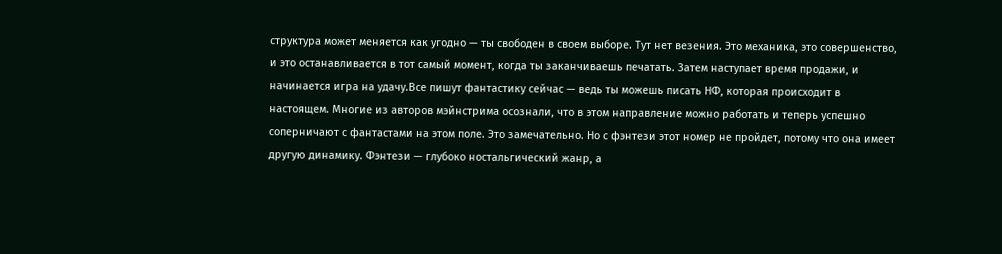структура может меняется как угодно — ты свободен в своем выборе. Тут нет везения. Это механика, это совершенство, и это останавливается в тот самый момент, когда ты заканчиваешь печатать. Затем наступает время продажи, и начинается игра на удачу.Все пишут фантастику сейчас — ведь ты можешь писать НФ, которая происходит в настоящем. Многие из авторов мэйнстрима осознали, что в этом направление можно работать и теперь успешно соперничают с фантастами на этом поле. Это замечательно. Но с фэнтези этот номер не пройдет, потому что она имеет другую динамику. Фэнтези — глубоко ностальгический жанр, а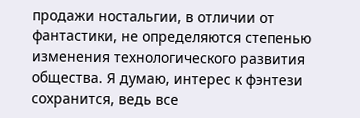продажи ностальгии, в отличии от фантастики, не определяются степенью изменения технологического развития общества. Я думаю, интерес к фэнтези сохранится, ведь все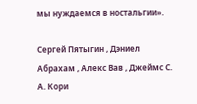мы нуждаемся в ностальгии».

Сергей Пятыгин , Дэниел Абрахам , Алекс Вав , Джеймс С. А. Кори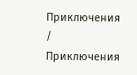Приключения / Приключения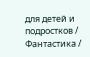для детей и подростков / Фантастика /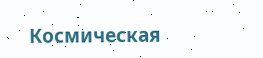Космическая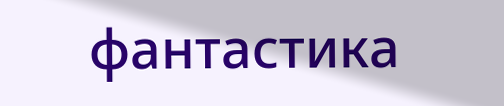фантастика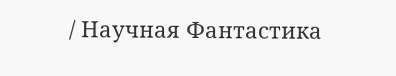/ Научная Фантастика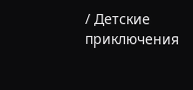/ Детские приключения